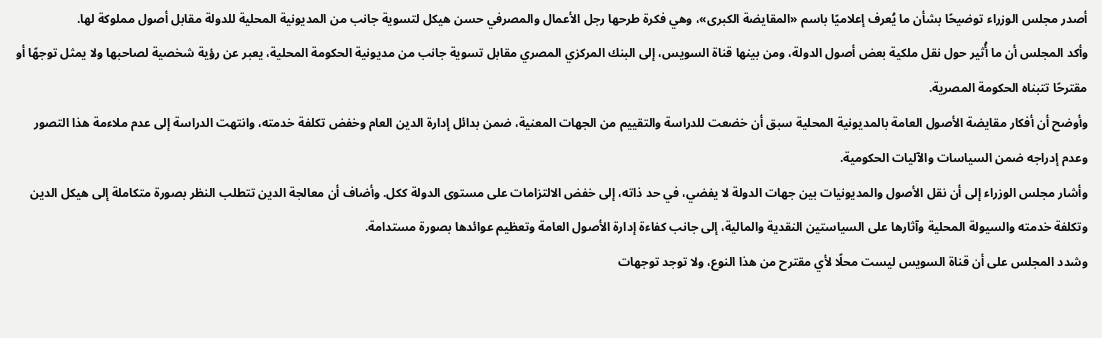أصدر مجلس الوزراء توضيحًا بشأن ما يُعرف إعلاميًا باسم «المقايضة الكبرى»، وهي فكرة طرحها رجل الأعمال والمصرفي حسن هيكل لتسوية جانب من المديونية المحلية للدولة مقابل أصول مملوكة لها.
وأكد المجلس أن ما أُثير حول نقل ملكية بعض أصول الدولة، ومن بينها قناة السويس، إلى البنك المركزي المصري مقابل تسوية جانب من مديونية الحكومة المحلية، يعبر عن رؤية شخصية لصاحبها ولا يمثل توجهًا أو مقترحًا تتبناه الحكومة المصرية.
وأوضح أن أفكار مقايضة الأصول العامة بالمديونية المحلية سبق أن خضعت للدراسة والتقييم من الجهات المعنية، ضمن بدائل إدارة الدين العام وخفض تكلفة خدمته، وانتهت الدراسة إلى عدم ملاءمة هذا التصور وعدم إدراجه ضمن السياسات والآليات الحكومية.
وأشار مجلس الوزراء إلى أن نقل الأصول والمديونيات بين جهات الدولة لا يفضي، في حد ذاته، إلى خفض الالتزامات على مستوى الدولة ككل. وأضاف أن معالجة الدين تتطلب النظر بصورة متكاملة إلى هيكل الدين وتكلفة خدمته والسيولة المحلية وآثارها على السياستين النقدية والمالية، إلى جانب كفاءة إدارة الأصول العامة وتعظيم عوائدها بصورة مستدامة.
وشدد المجلس على أن قناة السويس ليست محلًا لأي مقترح من هذا النوع، ولا توجد توجهات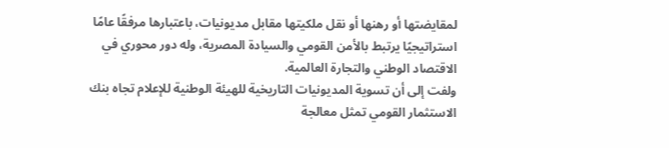لمقايضتها أو رهنها أو نقل ملكيتها مقابل مديونيات، باعتبارها مرفقًا عامًا استراتيجيًا يرتبط بالأمن القومي والسيادة المصرية، وله دور محوري في الاقتصاد الوطني والتجارة العالمية.
ولفت إلى أن تسوية المديونيات التاريخية للهيئة الوطنية للإعلام تجاه بنك الاستثمار القومي تمثل معالجة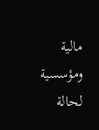مالية ومؤسسية لحالة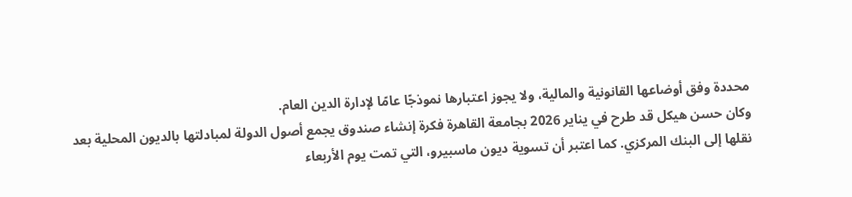محددة وفق أوضاعها القانونية والمالية، ولا يجوز اعتبارها نموذجًا عامًا لإدارة الدين العام.
وكان حسن هيكل قد طرح في يناير 2026 بجامعة القاهرة فكرة إنشاء صندوق يجمع أصول الدولة لمبادلتها بالديون المحلية بعد نقلها إلى البنك المركزي. كما اعتبر أن تسوية ديون ماسبيرو، التي تمت يوم الأربعاء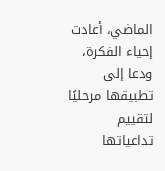الماضي، أعادت إحياء الفكرة، ودعا إلى تطبيقها مرحليًا لتقييم تداعياتها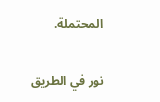المحتملة.

نور في الطريق